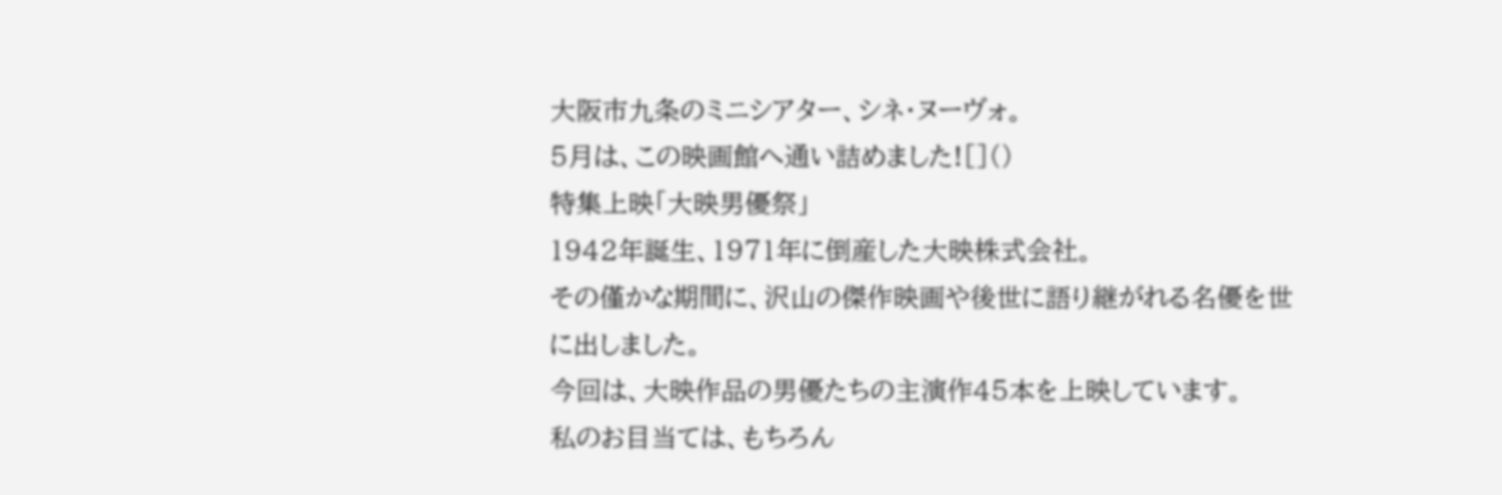大阪市九条のミニシアター、シネ・ヌーヴォ。
5月は、この映画館へ通い詰めました![]()
特集上映「大映男優祭」
1942年誕生、1971年に倒産した大映株式会社。
その僅かな期間に、沢山の傑作映画や後世に語り継がれる名優を世に出しました。
今回は、大映作品の男優たちの主演作45本を上映しています。
私のお目当ては、もちろん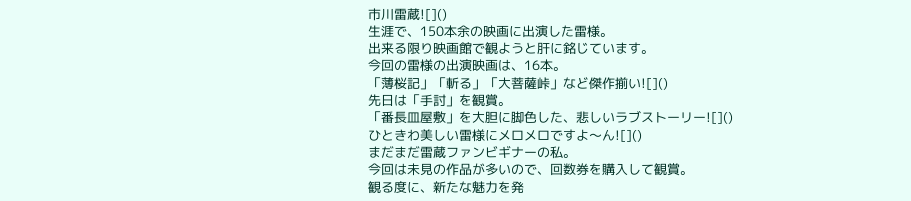市川雷蔵![]()
生涯で、150本余の映画に出演した雷様。
出来る限り映画館で観ようと肝に銘じています。
今回の雷様の出演映画は、16本。
「薄桜記」「斬る」「大菩薩峠」など傑作揃い![]()
先日は「手討」を観賞。
「番長皿屋敷」を大胆に脚色した、悲しいラブストーリー![]()
ひときわ美しい雷様にメロメロですよ〜ん![]()
まだまだ雷蔵ファンビギナーの私。
今回は未見の作品が多いので、回数券を購入して観賞。
観る度に、新たな魅力を発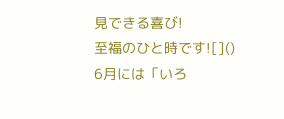見できる喜び!
至福のひと時です![]()
6月には「いろ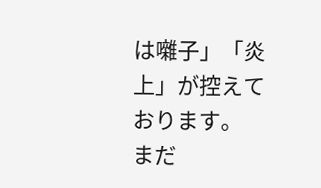は囃子」「炎上」が控えております。
まだ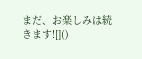まだ、お楽しみは続きます![]()